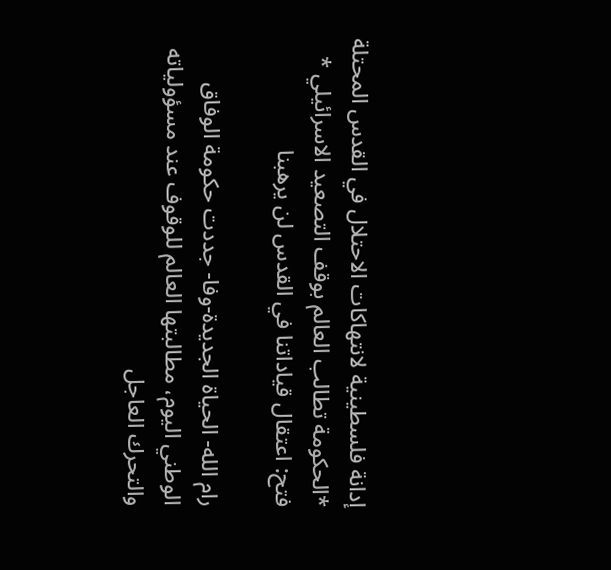إدانة فلسطينية لانتهاكات الاحتلال في القدس المحتلة
*الحكومة تطالب العالم بوقف التصعيد الاسرائيلي * فتح: اعتقال قياداتنا في القدس لن يرهبنا

رام الله- الحياة الجديدة-وفا- جددت حكومة الوفاق الوطني اليوم، مطالبتها العالم للوقوف عند مسؤولياته والتحرك العاجل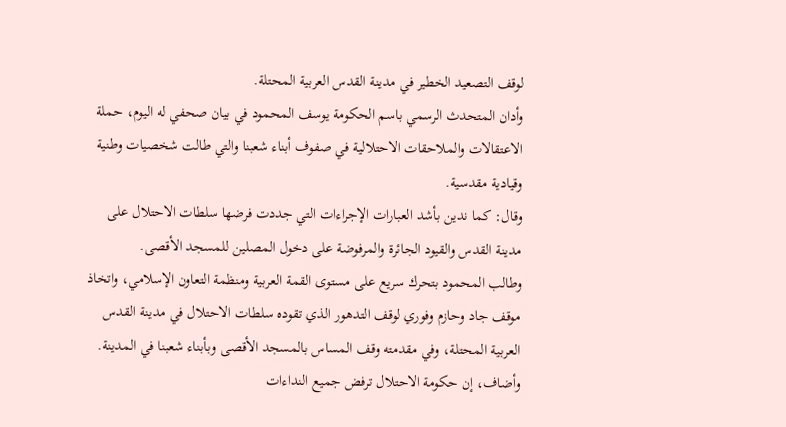لوقف التصعيد الخطير في مدينة القدس العربية المحتلة.
وأدان المتحدث الرسمي باسم الحكومة يوسف المحمود في بيان صحفي له اليوم، حملة الاعتقالات والملاحقات الاحتلالية في صفوف أبناء شعبنا والتي طالت شخصيات وطنية وقيادية مقدسية.
وقال: كما ندين بأشد العبارات الإجراءات التي جددت فرضها سلطات الاحتلال على مدينة القدس والقيود الجائرة والمرفوضة على دخول المصلين للمسجد الأقصى.
وطالب المحمود بتحرك سريع على مستوى القمة العربية ومنظمة التعاون الإسلامي، واتخاذ موقف جاد وحازم وفوري لوقف التدهور الذي تقوده سلطات الاحتلال في مدينة القدس العربية المحتلة، وفي مقدمته وقف المساس بالمسجد الأقصى وبأبناء شعبنا في المدينة.
وأضاف، إن حكومة الاحتلال ترفض جميع النداءات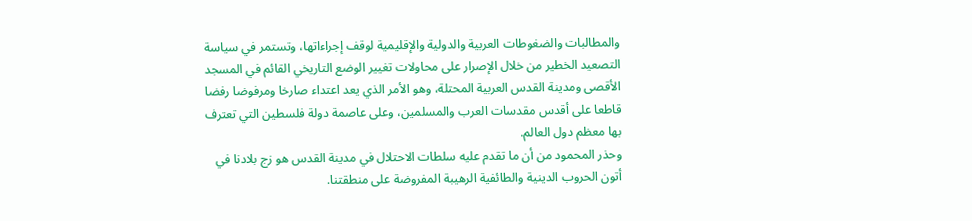والمطالبات والضغوطات العربية والدولية والإقليمية لوقف إجراءاتها، وتستمر في سياسة التصعيد الخطير من خلال الإصرار على محاولات تغيير الوضع التاريخي القائم في المسجد الأقصى ومدينة القدس العربية المحتلة، وهو الأمر الذي يعد اعتداء صارخا ومرفوضا رفضا قاطعا على أقدس مقدسات العرب والمسلمين، وعلى عاصمة دولة فلسطين التي تعترف بها معظم دول العالم.
وحذر المحمود من أن ما تقدم عليه سلطات الاحتلال في مدينة القدس هو زج بلادنا في أتون الحروب الدينية والطائفية الرهيبة المفروضة على منطقتنا.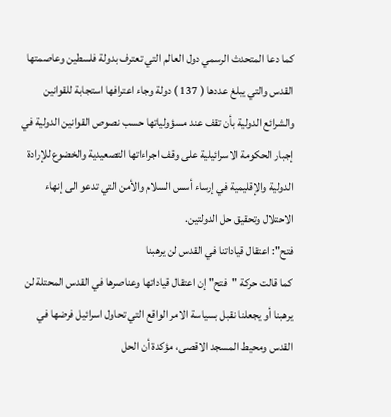كما دعا المتحدث الرسمي دول العالم التي تعترف بدولة فلسطين وعاصمتها القدس والتي يبلغ عددها ( 137 ) دولة وجاء اعترافها استجابة للقوانين والشرائع الدولية بأن تقف عند مسؤولياتها حسب نصوص القوانين الدولية في إجبار الحكومة الاسرائيلية على وقف اجراءاتها التصعيدية والخضوع للإرادة الدولية والإقليمية في إرساء أسس السلام والأمن التي تدعو الى إنهاء الاحتلال وتحقيق حل الدولتين.
فتح": اعتقال قياداتنا في القدس لن يرهبنا
كما قالت حركة "فتح" إن اعتقال قياداتها وعناصرها في القدس المحتلة لن يرهبنا أو يجعلنا نقبل بسياسة الامر الواقع التي تحاول اسرائيل فرضها في القدس ومحيط المسجد الاقصى، مؤكدة أن الحل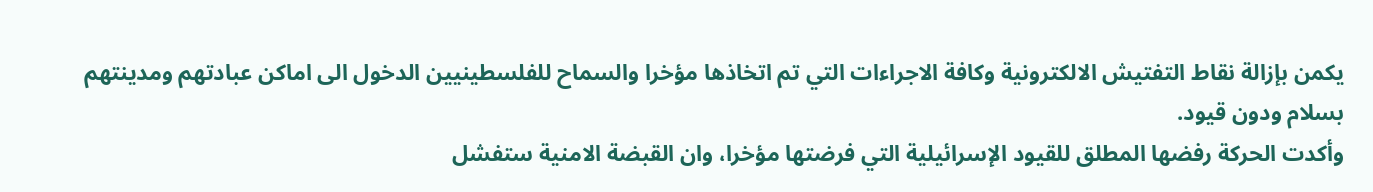يكمن بإزالة نقاط التفتيش الالكترونية وكافة الاجراءات التي تم اتخاذها مؤخرا والسماح للفلسطينيين الدخول الى اماكن عبادتهم ومدينتهم بسلام ودون قيود.
وأكدت الحركة رفضها المطلق للقيود الإسرائيلية التي فرضتها مؤخرا، وان القبضة الامنية ستفشل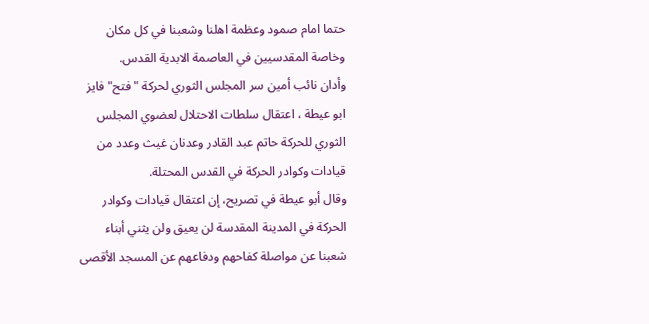حتما امام صمود وعظمة اهلنا وشعبنا في كل مكان وخاصة المقدسيين في العاصمة الابدية القدس.
وأدان نائب أمين سر المجلس الثوري لحركة "فتح" فايز ابو عيطة ، اعتقال سلطات الاحتلال لعضوي المجلس الثوري للحركة حاتم عبد القادر وعدنان غيث وعدد من قيادات وكوادر الحركة في القدس المحتلة.
وقال أبو عيطة في تصريح، إن اعتقال قيادات وكوادر الحركة في المدينة المقدسة لن يعيق ولن يثني أبناء شعبنا عن مواصلة كفاحهم ودفاعهم عن المسجد الأقصى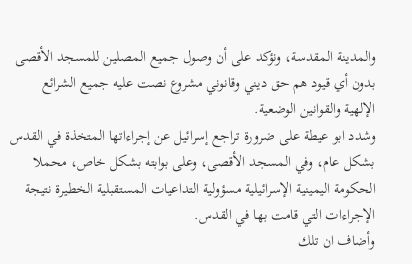والمدينة المقدسة، ونؤكد على أن وصول جميع المصلين للمسجد الأقصى بدون أي قيود هم حق ديني وقانوني مشروع نصت عليه جميع الشرائع الإلهية والقوانين الوضعية.
وشدد ابو عيطة على ضرورة تراجع إسرائيل عن إجراءاتها المتخذة في القدس بشكل عام، وفي المسجد الأقصى، وعلى بوابته بشكل خاص، محملا الحكومة اليمينية الإسرائيلية مسؤولية التداعيات المستقبلية الخطيرة نتيجة الإجراءات التي قامت بها في القدس.
وأضاف ان تلك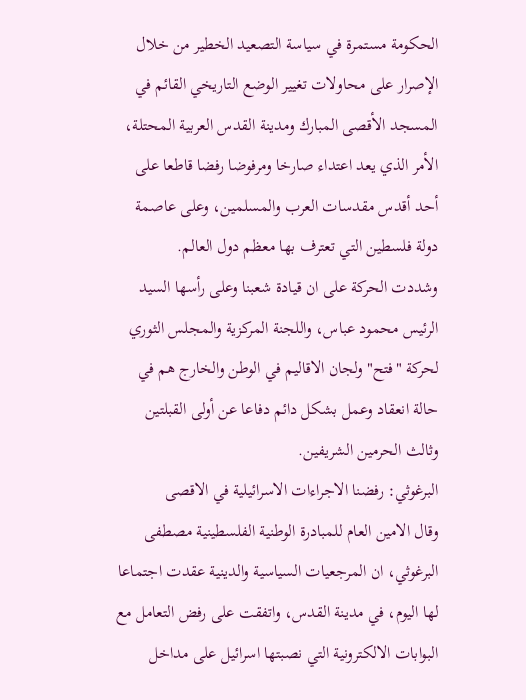الحكومة مستمرة في سياسة التصعيد الخطير من خلال الإصرار على محاولات تغيير الوضع التاريخي القائم في المسجد الأقصى المبارك ومدينة القدس العربية المحتلة، الأمر الذي يعد اعتداء صارخا ومرفوضا رفضا قاطعا على أحد أقدس مقدسات العرب والمسلمين، وعلى عاصمة دولة فلسطين التي تعترف بها معظم دول العالم.
وشددت الحركة على ان قيادة شعبنا وعلى رأسها السيد الرئيس محمود عباس، واللجنة المركزية والمجلس الثوري لحركة "فتح" ولجان الاقاليم في الوطن والخارج هم في حالة انعقاد وعمل بشكل دائم دفاعا عن أولى القبلتين وثالث الحرمين الشريفين.
البرغوثي: رفضنا الاجراءات الاسرائيلية في الاقصى
وقال الامين العام للمبادرة الوطنية الفلسطينية مصطفى البرغوثي، ان المرجعيات السياسية والدينية عقدت اجتماعا لها اليوم، في مدينة القدس، واتفقت على رفض التعامل مع البوابات الالكترونية التي نصبتها اسرائيل على مداخل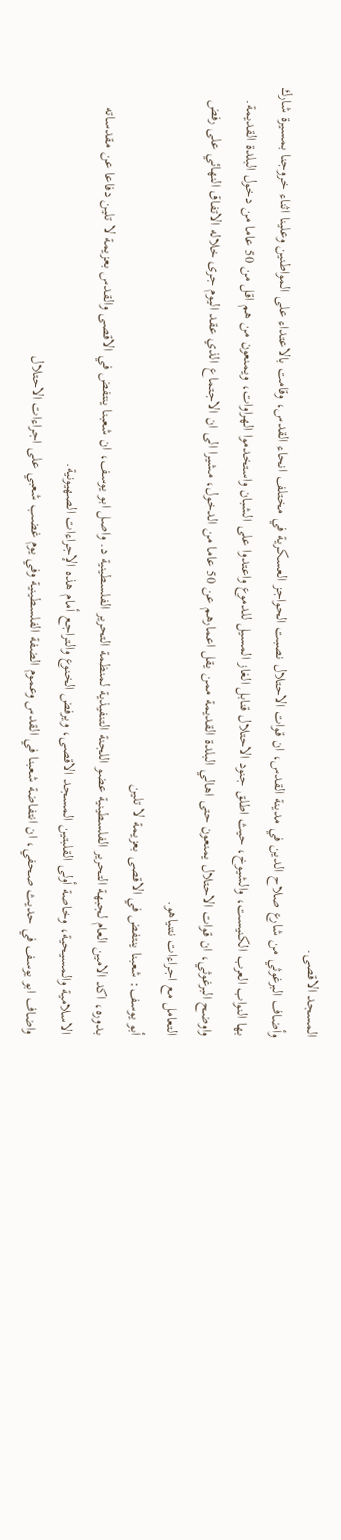المسجد الاقصى.
وأضاف البرغوثي من شارع صلاح الدين في مدينة القدس، ان قوات الاحتلال نصبت الحواجز العسكرية في مختلف انحاء القدس، وقامت بالاعتداء على المواطنين وعلينا اثناء خروجنا بمسيرة شارك بها النواب العرب الكنيست، والشيوخ، حيث اطلق جنود الاحتلال قنابل الغاز المسيل للدموع واعتدوا على الشبان واستخدموا الهراوات، ويمنعون من هم اقل من 50 عاما من دخول البلدة القديمة.
واوضح البرغوثي، ان قوات الاحتلال يمنعون حتى اهالي البلدة القديمة ممن يقل اعمارهم عن 50 عاما من الدخول، مشيرا الى ان الاجتماع الذي عقد اليوم جرى خلاله الاتفاق النهائي على رفض التعامل مع اجراءات نتنياهو.
أبو يوسف: شعبنا ينتفض في الاقصى بعزيمة لا تلين
بدوره، اكد الامين العام لجبهة التحرير الفلسطينية عضو اللجنة التنفيذية لمنظمة التحرير الفلسطينية د. واصل ابو يوسف، ان شعبنا ينتفض في الاقصى والقدس بعزيمة لا تلين دفاعا عن مقدساته الاسلامية والمسيحية، وخاصة أولى القلبتين المسجد الاقصى، ويرفض الخنوع والتراجع أمام هذه الإجراءات الصهيونية.
واضاف ابو يوسف في حديث صحفي، ان انتفاضة شعبنا في القدس وعموم الضفة الفلسطينية وفي يوم غضب شعبي على اجراءات الاحتلال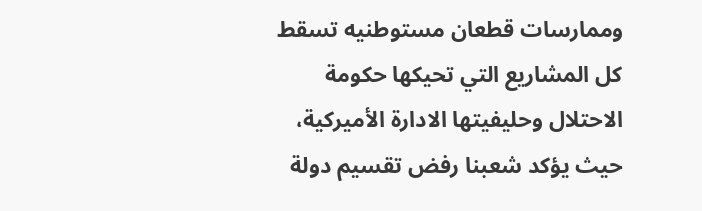وممارسات قطعان مستوطنيه تسقط كل المشاريع التي تحيكها حكومة الاحتلال وحليفيتها الادارة الأميركية، حيث يؤكد شعبنا رفض تقسيم دولة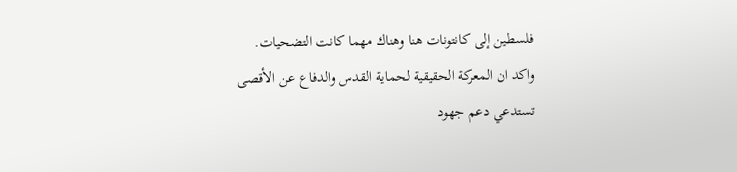فلسطين إلى كانتونات هنا وهناك مهما كانت التضحيات.
واكد ان المعركة الحقيقية لحماية القدس والدفاع عن الأقصى تستدعي دعم جهود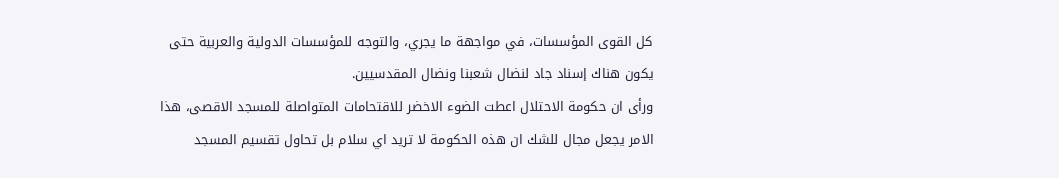كل القوى المؤسسات، في مواجهة ما يجري، والتوجه للمؤسسات الدولية والعربية حتى يكون هناك إسناد جاد لنضال شعبنا ونضال المقدسيين.
ورأى ان حكومة الاحتلال اعطت الضوء الاخضر للاقتحامات المتواصلة للمسجد الاقصى، هذا الامر يجعل مجال للشك ان هذه الحكومة لا تريد اي سلام بل تحاول تقسيم المسجد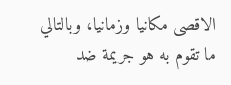الاقصى مكانيا وزمانيا، وبالتالي ما تقوم به هو جريمة ضد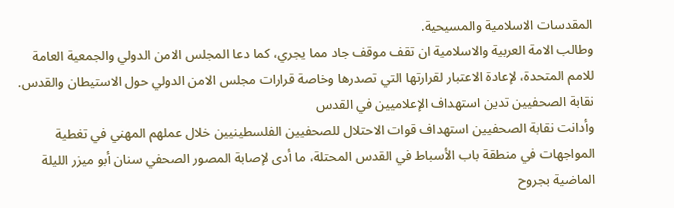المقدسات الاسلامية والمسيحية.
وطالب الامة العربية والاسلامية ان تقف موقف جاد مما يجري، كما دعا المجلس الامن الدولي والجمعية العامة للامم المتحدة، لإعادة الاعتبار لقرارتها التي تصدرها وخاصة قرارات مجلس الامن الدولي حول الاستيطان والقدس.
نقابة الصحفيين تدين استهداف الإعلاميين في القدس
وأدانت نقابة الصحفيين استهداف قوات الاحتلال للصحفيين الفلسطينيين خلال عملهم المهني في تغطية المواجهات في منطقة باب الأسباط في القدس المحتلة، ما أدى لإصابة المصور الصحفي سنان أبو ميزر الليلة الماضية بجروح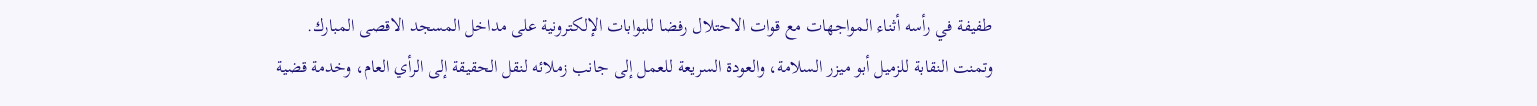طفيفة في رأسه أثناء المواجهات مع قوات الاحتلال رفضا للبوابات الإلكترونية على مداخل المسجد الاقصى المبارك.
وتمنت النقابة للزميل أبو ميزر السلامة، والعودة السريعة للعمل إلى جانب زملائه لنقل الحقيقة إلى الرأي العام، وخدمة قضية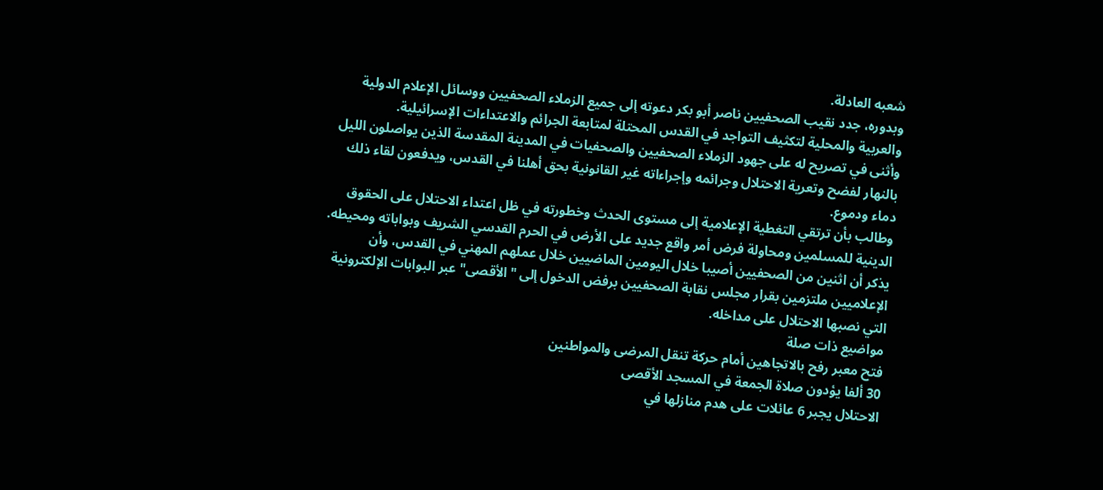شعبه العادلة.
وبدوره، جدد نقيب الصحفيين ناصر أبو بكر دعوته إلى جميع الزملاء الصحفيين ووسائل الإعلام الدولية والعربية والمحلية لتكثيف التواجد في القدس المحتلة لمتابعة الجرائم والاعتداءات الإسرائيلية.
وأثنى في تصريح له على جهود الزملاء الصحفيين والصحفيات في المدينة المقدسة الذين يواصلون الليل بالنهار لفضح وتعرية الاحتلال وجرائمه وإجراءاته غير القانونية بحق أهلنا في القدس، ويدفعون لقاء ذلك دماء ودموع.
وطالب بأن ترتقي التغطية الإعلامية إلى مستوى الحدث وخطورته في ظل اعتداء الاحتلال على الحقوق الدينية للمسلمين ومحاولة فرض أمر واقع جديد على الأرض في الحرم القدسي الشريف وبواباته ومحيطه.
يذكر أن اثنين من الصحفيين أصيبا خلال اليومين الماضيين خلال عملهم المهني في القدس، وأن الإعلاميين ملتزمين بقرار مجلس نقابة الصحفيين برفض الدخول إلى "الأقصى" عبر البوابات الإلكترونية التي نصبها الاحتلال على مداخله.
مواضيع ذات صلة
فتح معبر رفح بالاتجاهين أمام حركة تنقل المرضى والمواطنين
30 ألفا يؤدون صلاة الجمعة في المسجد الأقصى
الاحتلال يجبر 6 عائلات على هدم منازلها في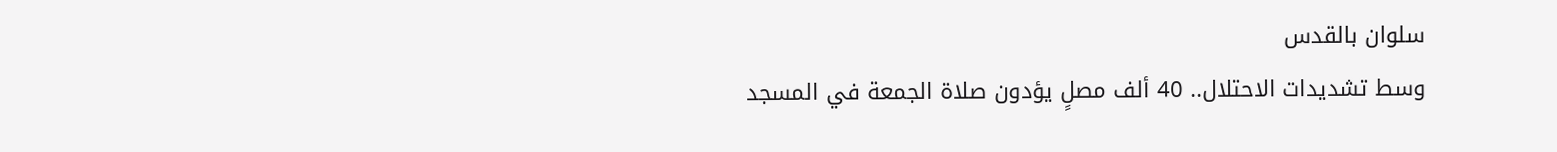سلوان بالقدس
وسط تشديدات الاحتلال.. 40 ألف مصلٍ يؤدون صلاة الجمعة في المسجد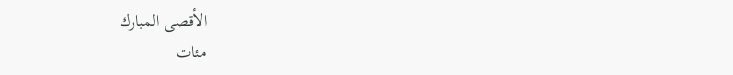الأقصى المبارك
مئات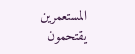المستعمرين يقتحمون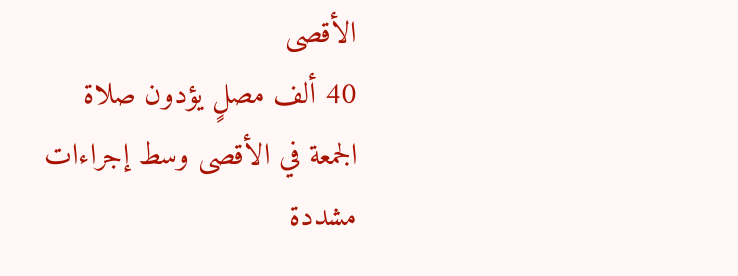الأقصى
40 ألف مصلٍ يؤدون صلاة الجمعة في الأقصى وسط إجراءات مشددة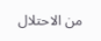من الاحتلال